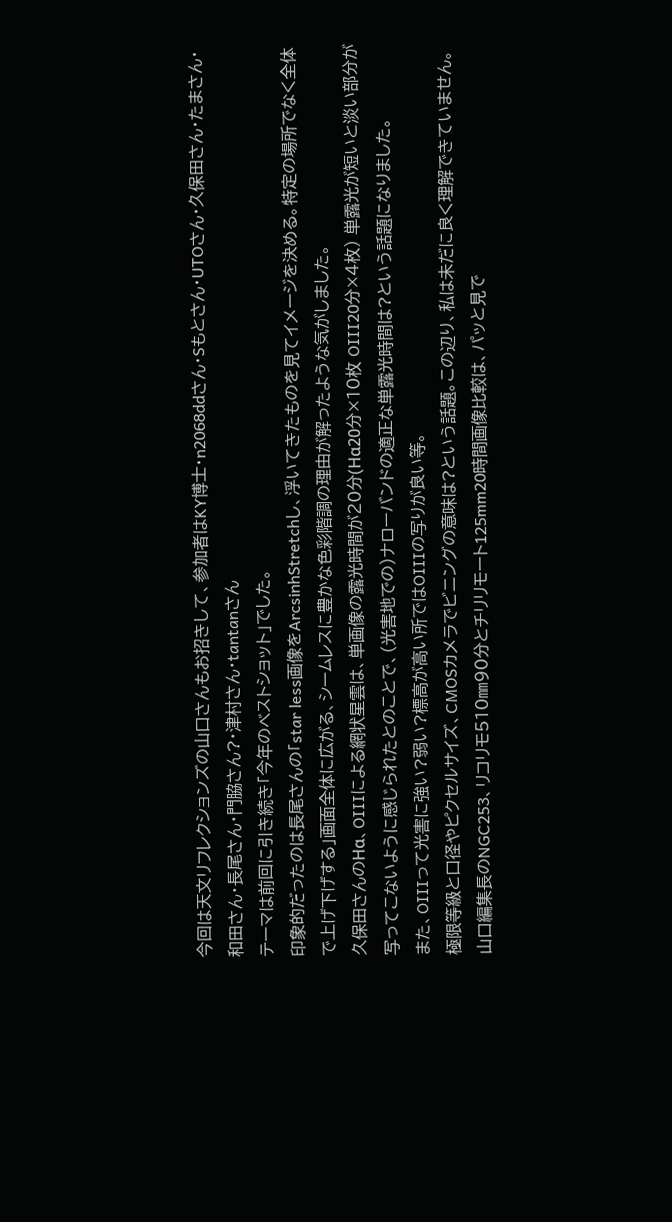今回は天文リフレクションズの山口さんもお招きして、参加者はKY博士・n2068ddさん・Sもとさん・UTOさん・久保田さん・たまさん・和田さん・長尾さん・門脇さん?・津村さん・tantanさん
テーマは前回に引き続き「今年のベストショット」でした。
印象的だったのは長尾さんの「star less画像をArcsinhStretchし、浮いてきたものを見てイメージを決める。特定の場所でなく全体で上げ下げする」画面全体に広がる、シームレスに豊かな色彩階調の理由が解ったような気がしました。
久保田さんのHα、OⅢによる網状星雲は、単画像の露光時間が20分(Hα20分×10枚 OⅢ20分×4枚) 単露光が短いと淡い部分が写ってこないように感じられたとのことで、(光害地での)ナローバンドの適正な単露光時間は?という話題になりました。
また、OⅢって光害に強い?弱い?標高が高い所ではOⅢの写りが良い等。
極限等級と口径やピクセルサイズ、CMOSカメラでビニングの意味は?という話題。この辺り、私は未だに良く理解できていません。
山口編集長のNGC253、リコリモ510㎜90分とチリリモート125mm20時間画像比較は、パッと見で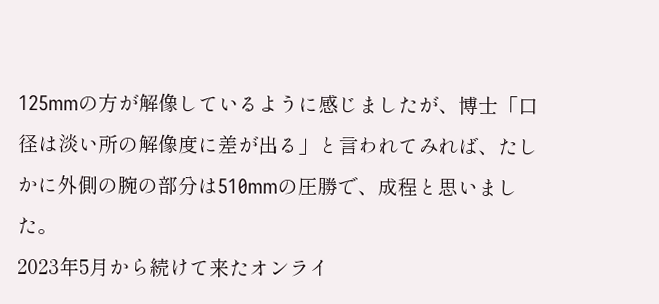125mmの方が解像しているように感じましたが、博士「口径は淡い所の解像度に差が出る」と言われてみれば、たしかに外側の腕の部分は510mmの圧勝で、成程と思いました。
2023年5月から続けて来たオンライ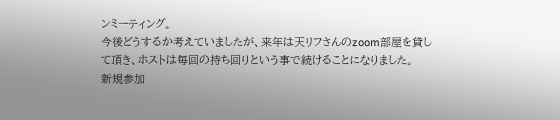ンミーティング。
今後どうするか考えていましたが、来年は天リフさんのzoom部屋を貸して頂き、ホストは毎回の持ち回りという事で続けることになりました。
新規参加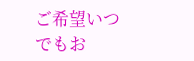ご希望いつでもお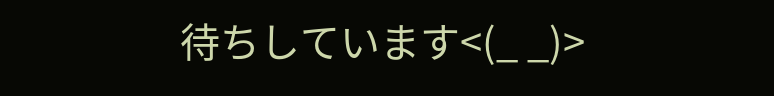待ちしています<(_ _)>